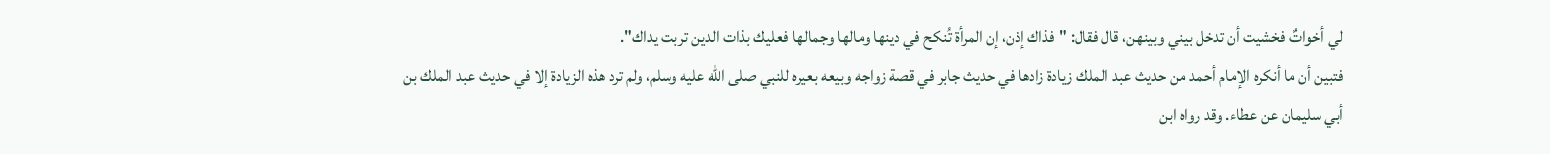لي أخواتٌ فخشيت أن تدخل بيني وبينهن، قال فقال: "فذاك إذن، إن المرأة تُنكح في دينها ومالها وجمالها فعليك بذات الدين تربت يداك".
فتبين أن ما أنكره الإمام أحمد من حديث عبد الملك زيادة زادها في حديث جابر في قصة زواجه وبيعه بعيره للنبي صلى الله عليه وسلم، ولم ترد هذه الزيادة إلا في حديث عبد الملك بن أبي سليمان عن عطاء. وقد رواه ابن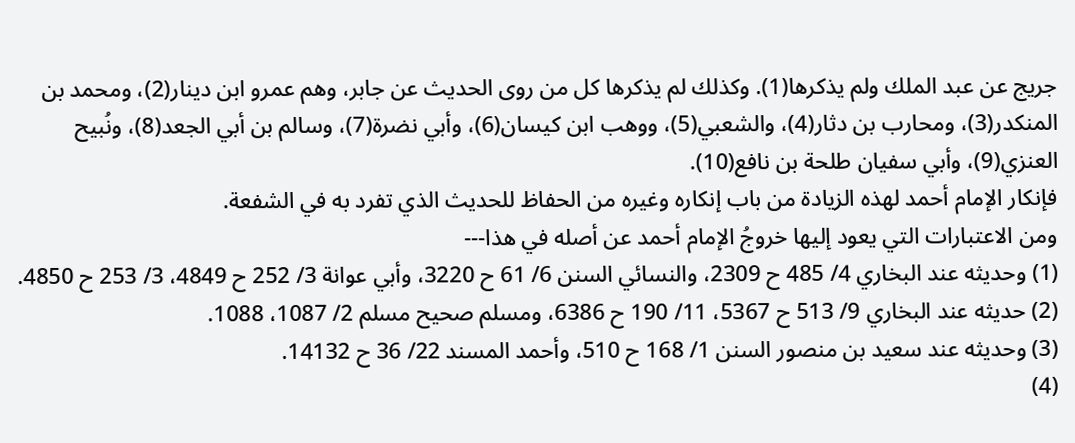جريج عن عبد الملك ولم يذكرها(1). وكذلك لم يذكرها كل من روى الحديث عن جابر، وهم عمرو ابن دينار(2)، ومحمد بن المنكدر(3)، ومحارب بن دثار(4)، والشعبي(5)، ووهب ابن كيسان(6)، وأبي نضرة(7)، وسالم بن أبي الجعد(8)، ونُبيح العنزي(9)، وأبي سفيان طلحة بن نافع(10).
فإنكار الإمام أحمد لهذه الزيادة من باب إنكاره وغيره من الحفاظ للحديث الذي تفرد به في الشفعة.
ومن الاعتبارات التي يعود إليها خروجُ الإمام أحمد عن أصله في هذا---
(1) وحديثه عند البخاري 4/ 485 ح 2309، والنسائي السنن 6/ 61 ح 3220، وأبي عوانة 3/ 252 ح 4849، 3/ 253 ح 4850.
(2) حديثه عند البخاري 9/ 513 ح 5367، 11/ 190 ح 6386، ومسلم صحيح مسلم 2/ 1087، 1088.
(3) وحديثه عند سعيد بن منصور السنن 1/ 168 ح 510، وأحمد المسند 22/ 36 ح 14132.
(4)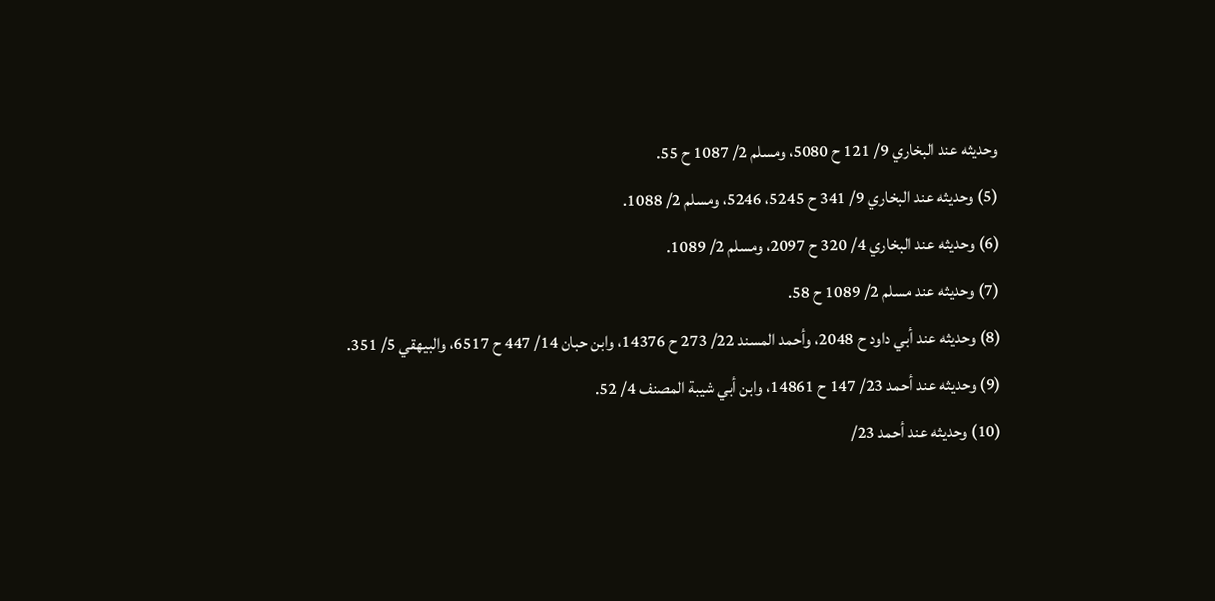وحديثه عند البخاري 9/ 121 ح 5080، ومسلم 2/ 1087 ح 55.
(5) وحديثه عند البخاري 9/ 341 ح 5245، 5246، ومسلم 2/ 1088.
(6) وحديثه عند البخاري 4/ 320 ح 2097، ومسلم 2/ 1089.
(7) وحديثه عند مسلم 2/ 1089 ح 58.
(8) وحديثه عند أبي داود ح 2048، وأحمد المسند 22/ 273 ح 14376، وابن حبان 14/ 447 ح 6517، والبيهقي 5/ 351.
(9) وحديثه عند أحمد 23/ 147 ح 14861، وابن أبي شيبة المصنف 4/ 52.
(10) وحديثه عند أحمد 23/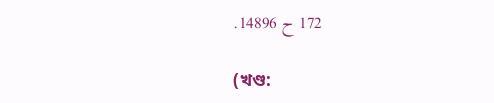172 ح 14896.

(খণ্ড: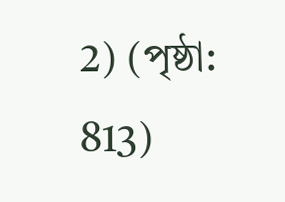2) (পৃষ্ঠা: 813)